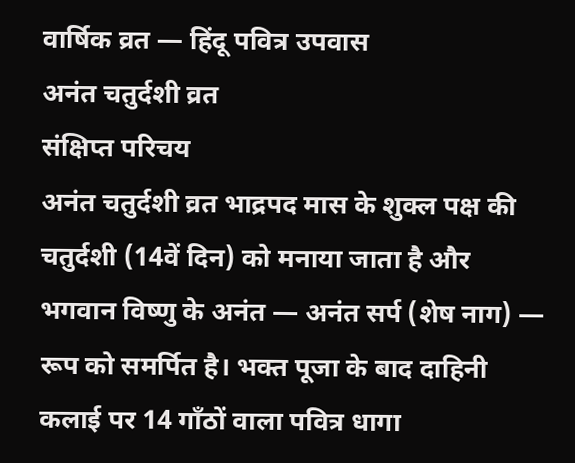वार्षिक व्रत — हिंदू पवित्र उपवास
अनंत चतुर्दशी व्रत
संक्षिप्त परिचय
अनंत चतुर्दशी व्रत भाद्रपद मास के शुक्ल पक्ष की चतुर्दशी (14वें दिन) को मनाया जाता है और भगवान विष्णु के अनंत — अनंत सर्प (शेष नाग) — रूप को समर्पित है। भक्त पूजा के बाद दाहिनी कलाई पर 14 गाँठों वाला पवित्र धागा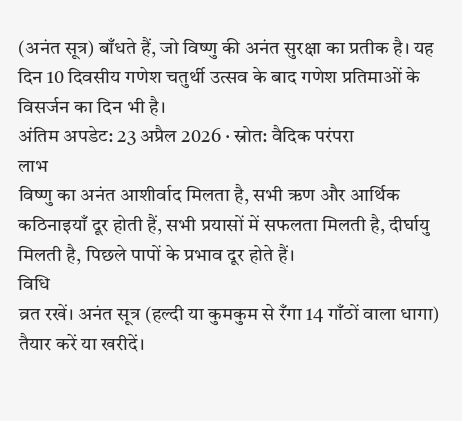(अनंत सूत्र) बाँधते हैं, जो विष्णु की अनंत सुरक्षा का प्रतीक है। यह दिन 10 दिवसीय गणेश चतुर्थी उत्सव के बाद गणेश प्रतिमाओं के विसर्जन का दिन भी है।
अंतिम अपडेट: 23 अप्रैल 2026 · स्रोत: वैदिक परंपरा
लाभ
विष्णु का अनंत आशीर्वाद मिलता है, सभी ऋण और आर्थिक कठिनाइयाँ दूर होती हैं, सभी प्रयासों में सफलता मिलती है, दीर्घायु मिलती है, पिछले पापों के प्रभाव दूर होते हैं।
विधि
व्रत रखें। अनंत सूत्र (हल्दी या कुमकुम से रँगा 14 गाँठों वाला धागा) तैयार करें या खरीदें।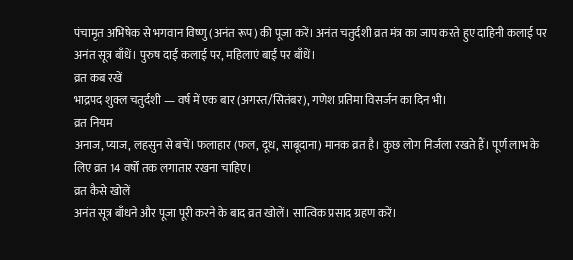पंचामृत अभिषेक से भगवान विष्णु (अनंत रूप) की पूजा करें। अनंत चतुर्दशी व्रत मंत्र का जाप करते हुए दाहिनी कलाई पर अनंत सूत्र बाँधें। पुरुष दाईं कलाई पर, महिलाएं बाईं पर बाँधें।
व्रत कब रखें
भाद्रपद शुक्ल चतुर्दशी — वर्ष में एक बार (अगस्त/सितंबर), गणेश प्रतिमा विसर्जन का दिन भी।
व्रत नियम
अनाज, प्याज, लहसुन से बचें। फलाहार (फल, दूध, साबूदाना) मानक व्रत है। कुछ लोग निर्जला रखते हैं। पूर्ण लाभ के लिए व्रत 14 वर्षों तक लगातार रखना चाहिए।
व्रत कैसे खोलें
अनंत सूत्र बाँधने और पूजा पूरी करने के बाद व्रत खोलें। सात्विक प्रसाद ग्रहण करें।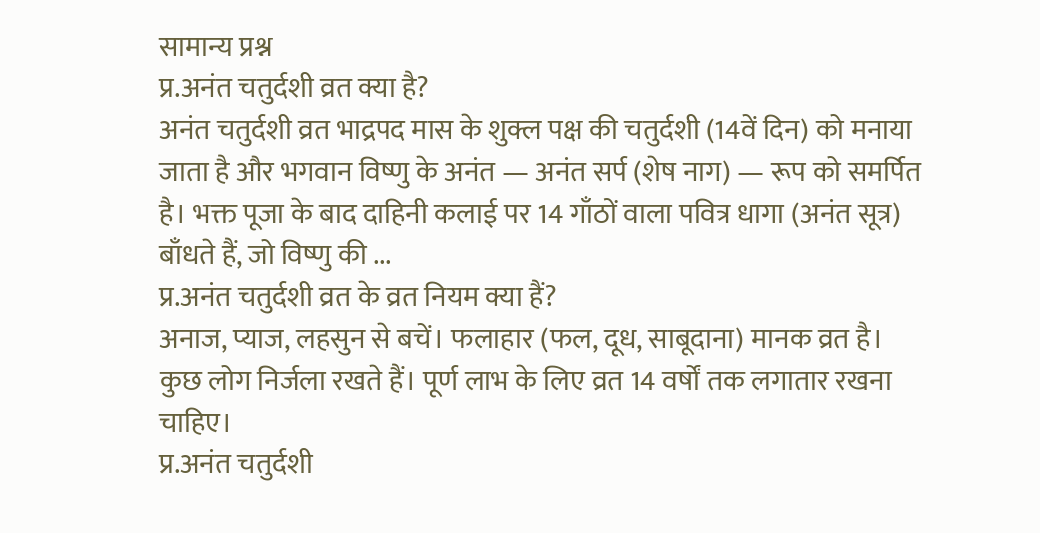सामान्य प्रश्न
प्र.अनंत चतुर्दशी व्रत क्या है?
अनंत चतुर्दशी व्रत भाद्रपद मास के शुक्ल पक्ष की चतुर्दशी (14वें दिन) को मनाया जाता है और भगवान विष्णु के अनंत — अनंत सर्प (शेष नाग) — रूप को समर्पित है। भक्त पूजा के बाद दाहिनी कलाई पर 14 गाँठों वाला पवित्र धागा (अनंत सूत्र) बाँधते हैं, जो विष्णु की ...
प्र.अनंत चतुर्दशी व्रत के व्रत नियम क्या हैं?
अनाज, प्याज, लहसुन से बचें। फलाहार (फल, दूध, साबूदाना) मानक व्रत है। कुछ लोग निर्जला रखते हैं। पूर्ण लाभ के लिए व्रत 14 वर्षों तक लगातार रखना चाहिए।
प्र.अनंत चतुर्दशी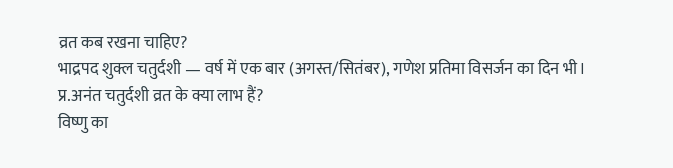व्रत कब रखना चाहिए?
भाद्रपद शुक्ल चतुर्दशी — वर्ष में एक बार (अगस्त/सितंबर), गणेश प्रतिमा विसर्जन का दिन भी।
प्र.अनंत चतुर्दशी व्रत के क्या लाभ हैं?
विष्णु का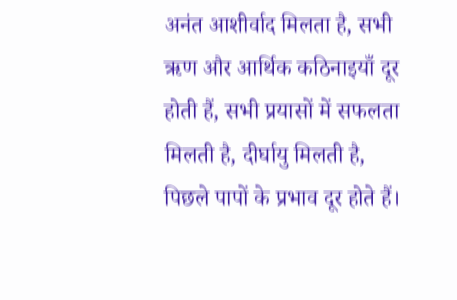अनंत आशीर्वाद मिलता है, सभी ऋण और आर्थिक कठिनाइयाँ दूर होती हैं, सभी प्रयासों में सफलता मिलती है, दीर्घायु मिलती है, पिछले पापों के प्रभाव दूर होते हैं।